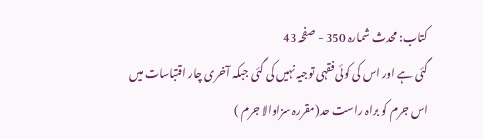کتاب: محدث شمارہ 350 - صفحہ 43
گئی ہے اور اس کی کوئی فقہی توجیہ نہیں کی گئی جبکہ آخری چار اقتباسات میں اس جرم کو براہ راست حد(مقررہ سزاوالا جرم )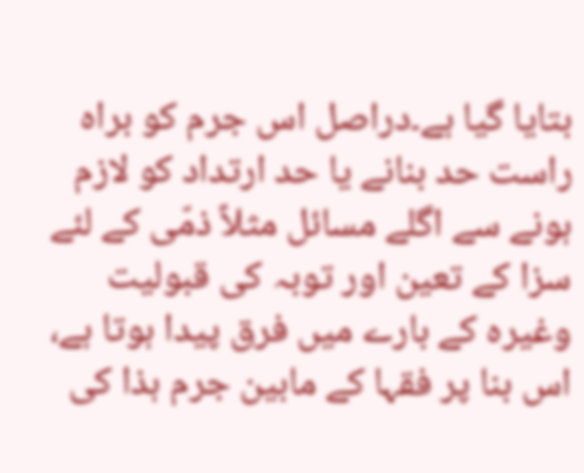بتایا گیا ہے۔دراصل اس جرم کو براہ راست حد بنانے یا حد ارتداد کو لازم ہونے سے اگلے مسائل مثلاً ذمّی کے لئے سزا کے تعین اور توبہ کی قبولیت وغیرہ کے بارے میں فرق پیدا ہوتا ہے، اس بنا پر فقہا کے مابین جرم ہذا کی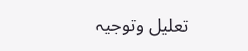تعلیل وتوجیہ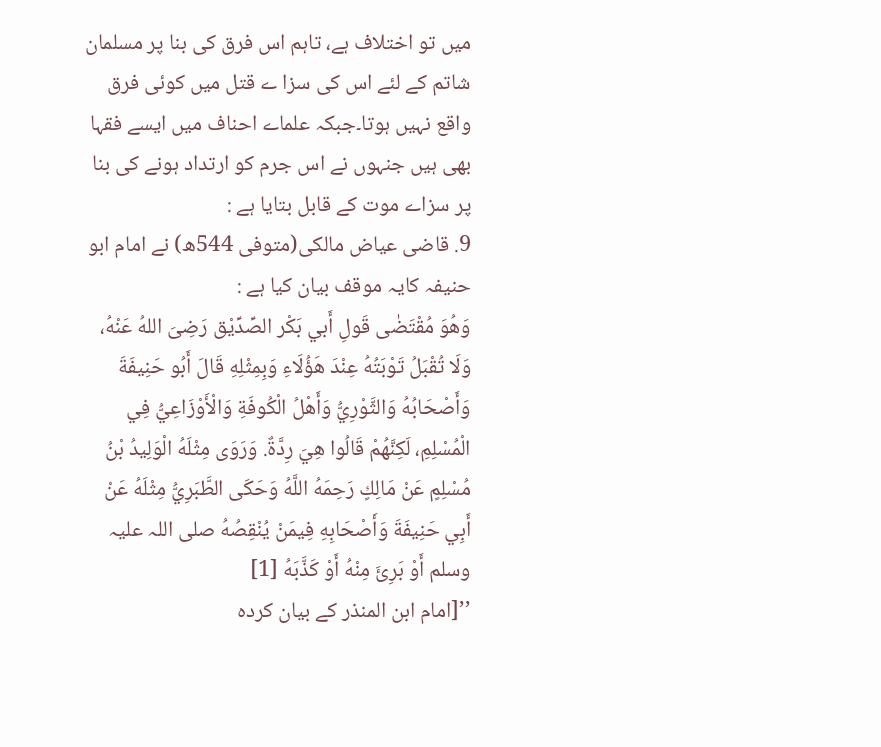میں تو اختلاف ہے، تاہم اس فرق کی بنا پر مسلمان شاتم کے لئے اس کی سزا ے قتل میں کوئی فرق واقع نہیں ہوتا۔جبکہ علماے احناف میں ایسے فقہا بھی ہیں جنہوں نے اس جرم کو ارتداد ہونے کی بنا پر سزاے موت کے قابل بتایا ہے :
9. قاضی عیاض مالکی(متوفی 544ھ) نے امام ابو حنیفہ کایہ موقف بیان کیا ہے :
وَهُوَ مُقْتَضٰى قَولِ أَبي بَكْر الصِّدِّيْق رَضِىَ اللهُ عَنْهُ، وَلَا تُقْبَلُ تَوْبَتُهُ عِنْدَ هَؤُلَاءِ وَبِمِثْلِهِ قَالَ أَبُو حَنِيفَةَ وَأَصْحَابُهُ وَالثَّوْرِيُّ وَأَهْلُ الْكُوفَةِ وَالْأَوْزَاعِيُّ فِي الْمُسْلِمِ، لَكِنَّهُمْ قَالُوا هِيَ رِدَّةٌ. وَرَوَى مِثْلَهُ الْوَلِيدُ بْنُ مُسْلِمٍ عَنْ مَالِكٍ رَحِمَهُ اللَّهُ وَحَكَى الطَّبَرِيُّ مِثْلَهُ عَنْ أَبِي حَنِيفَةَ وَأَصْحَابِهِ فِيمَنْ يُنْقِصُهُ صلی اللہ علیہ وسلم أَوْ بَرِئَ مِنْهُ أَوْ كَذَّبَهُ [1]
’’[امام ابن المنذر کے بیان کردہ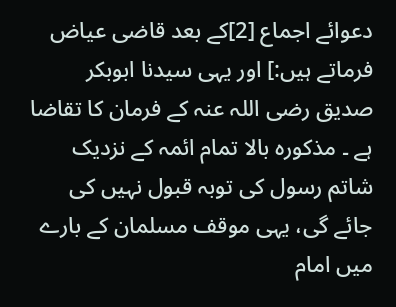دعوائے اجماع [2]کے بعد قاضی عیاض فرماتے ہیں:] اور یہی سیدنا ابوبکر صدیق رضی اللہ عنہ کے فرمان کا تقاضا ہے ۔ مذکورہ بالا تمام ائمہ کے نزدیک شاتم رسول کی توبہ قبول نہیں کی جائے گی، یہی موقف مسلمان کے بارے میں امام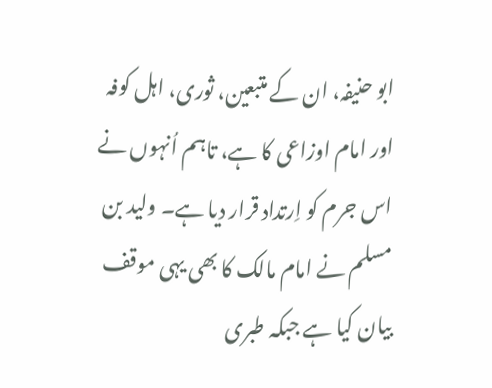ابو حنیفہ، ان کے متبعین، ثوری، اہل کوفہ اور امام اوزاعی کا ہے، تاہم اُنہوں نے اس جرم کو اِرتداد قرار دیا ہے۔ ولید بن مسلم نے امام مالک کا بھی یہی موقف بیان کیا ہے جبکہ طبری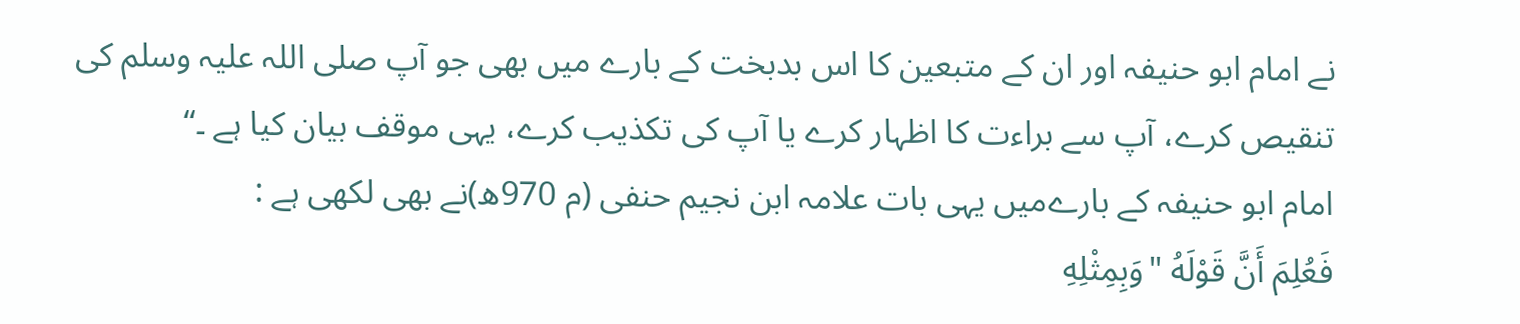نے امام ابو حنیفہ اور ان کے متبعین کا اس بدبخت کے بارے میں بھی جو آپ صلی اللہ علیہ وسلم کی تنقیص کرے، آپ سے براءت کا اظہار کرے یا آپ کی تکذیب کرے، یہی موقف بیان کیا ہے ۔‘‘
امام ابو حنیفہ کے بارےمیں یہی بات علامہ ابن نجیم حنفی (م 970ھ)نے بھی لکھی ہے :
فَعُلِمَ أَنَّ قَوْلَهُ "وَبِمِثْلِهِ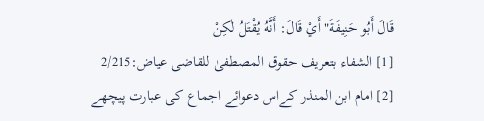قَالَ أَبُو حَنِيفَةَ" أَيْ قَالَ: أَنَّهُ يُقْتَلُ لٰكِنْ
[1] الشفاء بتعریف حقوق المصطفیٰ للقاضی عیاض:2/215
[2] امام ابن المنذر کےاس دعوائے اجماع کی عبارت پیچھے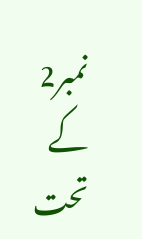نمبر2 کے تحت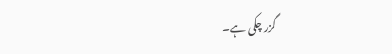گزر چکی ہے۔